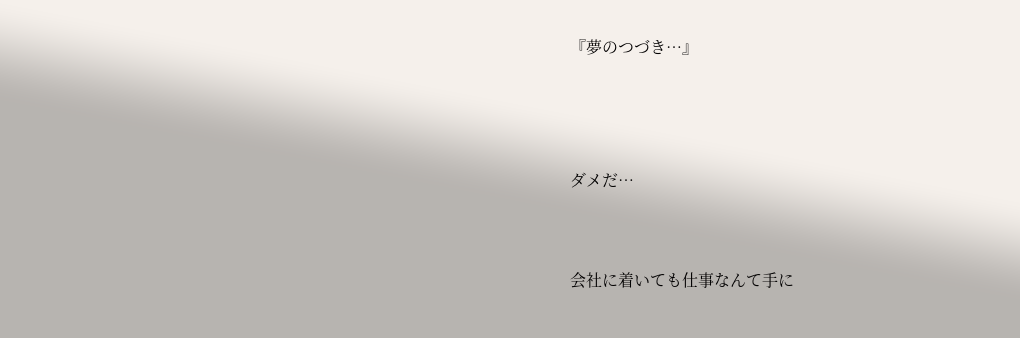『夢のつづき…』



ダメだ…


会社に着いても仕事なんて手に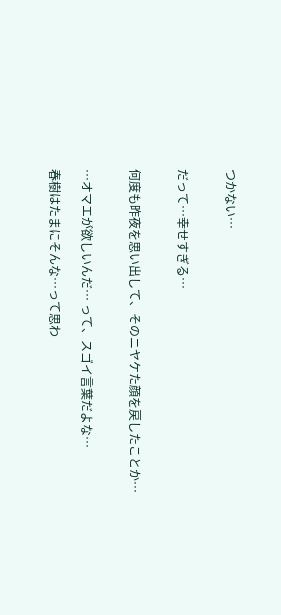つかない…


だって…幸せすぎる…


何度も昨夜を思い出して、そのニヤケた顔を戻したことか…


…オマエが欲しいんだ… って、スゴイ言葉だよな…

春樹はたまにそんな…って思わ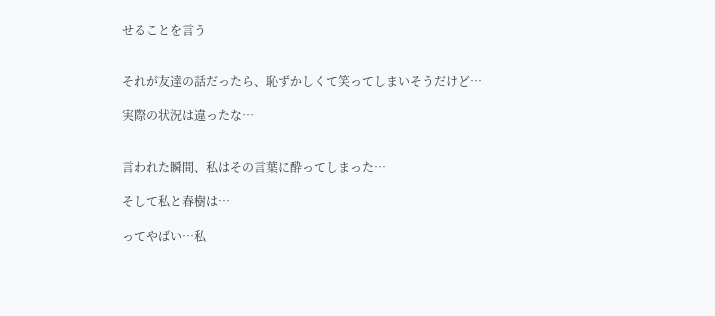せることを言う


それが友達の話だったら、恥ずかしくて笑ってしまいそうだけど…

実際の状況は違ったな…


言われた瞬間、私はその言葉に酔ってしまった…

そして私と春樹は…

ってやばい…私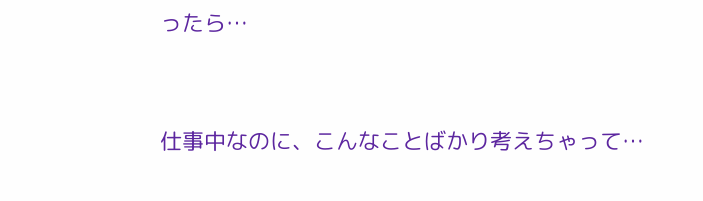ったら…


仕事中なのに、こんなことばかり考えちゃって…